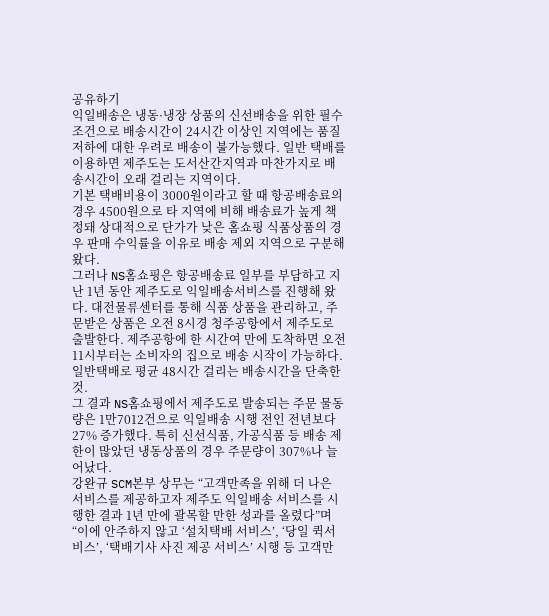공유하기
익일배송은 냉동·냉장 상품의 신선배송을 위한 필수조건으로 배송시간이 24시간 이상인 지역에는 품질 저하에 대한 우려로 배송이 불가능했다. 일반 택배를 이용하면 제주도는 도서산간지역과 마찬가지로 배송시간이 오래 걸리는 지역이다.
기본 택배비용이 3000원이라고 할 때 항공배송료의 경우 4500원으로 타 지역에 비해 배송료가 높게 책정돼 상대적으로 단가가 낮은 홈쇼핑 식품상품의 경우 판매 수익률을 이유로 배송 제외 지역으로 구분해왔다.
그러나 NS홈쇼핑은 항공배송료 일부를 부담하고 지난 1년 동안 제주도로 익일배송서비스를 진행해 왔다. 대전물류센터를 통해 식품 상품을 관리하고, 주문받은 상품은 오전 8시경 청주공항에서 제주도로 출발한다. 제주공항에 한 시간여 만에 도착하면 오전 11시부터는 소비자의 집으로 배송 시작이 가능하다. 일반택배로 평균 48시간 걸리는 배송시간을 단축한 것.
그 결과 NS홈쇼핑에서 제주도로 발송되는 주문 물동량은 1만7012건으로 익일배송 시행 전인 전년보다 27% 증가했다. 특히 신선식품, 가공식품 등 배송 제한이 많았던 냉동상품의 경우 주문량이 307%나 늘어났다.
강완규 SCM본부 상무는 “고객만족을 위해 더 나은 서비스를 제공하고자 제주도 익일배송 서비스를 시행한 결과 1년 만에 괄목할 만한 성과를 올렸다”며 “이에 안주하지 않고 ‘설치택배 서비스’, ‘당일 퀵서비스’, ‘택배기사 사진 제공 서비스’ 시행 등 고객만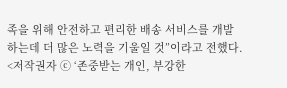족을 위해 안전하고 편리한 배송 서비스를 개발하는데 더 많은 노력을 기울일 것”이라고 전했다.
<저작권자 ⓒ ‘존중받는 개인, 부강한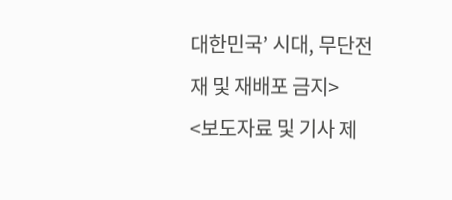대한민국’ 시대, 무단전재 및 재배포 금지>
<보도자료 및 기사 제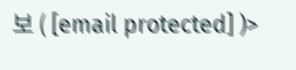보 ( [email protected] )>